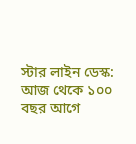স্টার লাইন ডেস্ক:
আজ থেকে ১০০ বছর আগে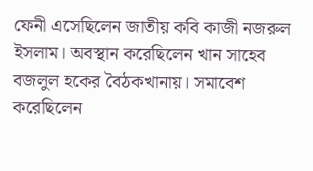ফেনী এসেছিলেন জাতীয় কবি কাজী নজরুল ইসলাম। অবস্থান করেছিলেন খান সাহেব বজলুল হকের বৈঠকখানায়। সমাবেশ করেছিলেন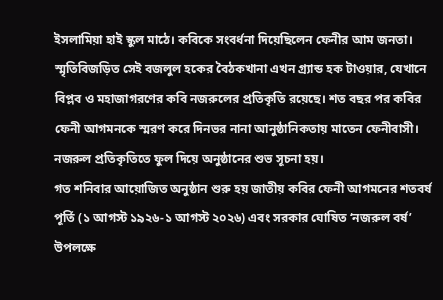ইসলামিয়া হাই স্কুল মাঠে। কবিকে সংবর্ধনা দিয়েছিলেন ফেনীর আম জনতা।
স্মৃতিবিজড়িত সেই বজলুল হকের বৈঠকখানা এখন গ্র্যান্ড হক টাওয়ার, যেখানে বিপ্লব ও মহাজাগরণের কবি নজরুলের প্রতিকৃতি রয়েছে। শত বছর পর কবির ফেনী আগমনকে স্মরণ করে দিনভর নানা আনুষ্ঠানিকতায় মাতেন ফেনীবাসী। নজরুল প্রতিকৃতিতে ফুল দিয়ে অনুষ্ঠানের শুভ সূচনা হয়।
গত শনিবার আয়োজিত অনুষ্ঠান শুরু হয় জাতীয় কবির ফেনী আগমনের শতবর্ষ পূর্তি (১ আগস্ট ১৯২৬-১ আগস্ট ২০২৬) এবং সরকার ঘোষিত ‘নজরুল বর্ষ’ উপলক্ষে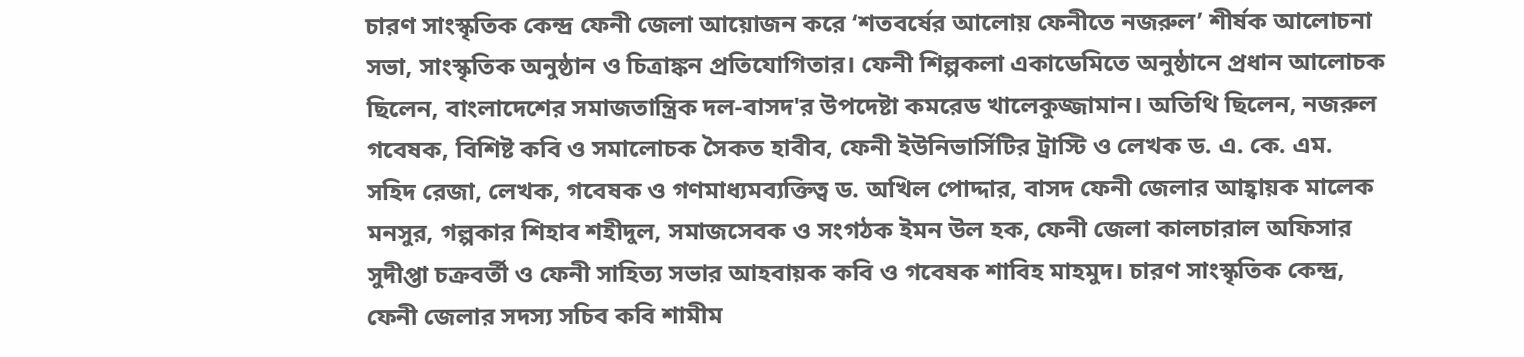চারণ সাংস্কৃতিক কেন্দ্র ফেনী জেলা আয়োজন করে ‘শতবর্ষের আলোয় ফেনীতে নজরুল’ শীর্ষক আলোচনা সভা, সাংস্কৃতিক অনুষ্ঠান ও চিত্রাঙ্কন প্রতিযোগিতার। ফেনী শিল্পকলা একাডেমিতে অনুষ্ঠানে প্রধান আলোচক ছিলেন, বাংলাদেশের সমাজতান্ত্রিক দল-বাসদ'র উপদেষ্টা কমরেড খালেকুজ্জামান। অতিথি ছিলেন, নজরুল গবেষক, বিশিষ্ট কবি ও সমালোচক সৈকত হাবীব, ফেনী ইউনিভার্সিটির ট্রাস্টি ও লেখক ড. এ. কে. এম. সহিদ রেজা, লেখক, গবেষক ও গণমাধ্যমব্যক্তিত্ব ড. অখিল পোদ্দার, বাসদ ফেনী জেলার আহ্বায়ক মালেক মনসুর, গল্পকার শিহাব শহীদুল, সমাজসেবক ও সংগঠক ইমন উল হক, ফেনী জেলা কালচারাল অফিসার সুদীপ্তা চক্রবর্তী ও ফেনী সাহিত্য সভার আহবায়ক কবি ও গবেষক শাবিহ মাহমুদ। চারণ সাংস্কৃতিক কেন্দ্র, ফেনী জেলার সদস্য সচিব কবি শামীম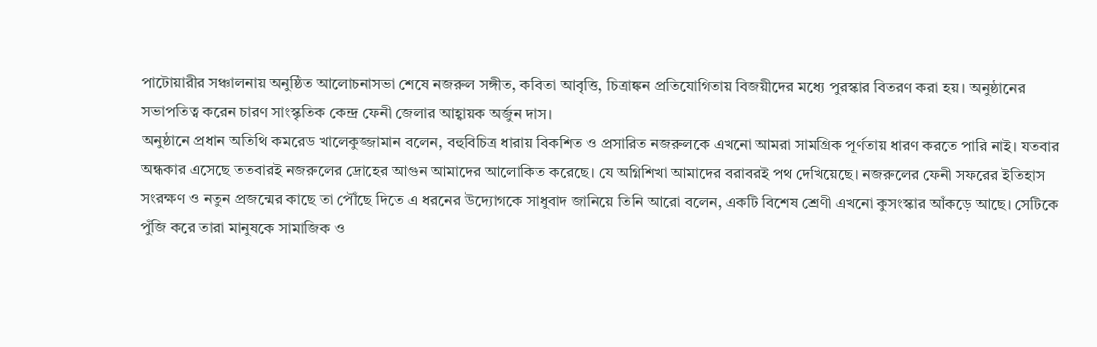পাটোয়ারীর সঞ্চালনায় অনুষ্ঠিত আলোচনাসভা শেষে নজরুল সঙ্গীত, কবিতা আবৃত্তি, চিত্রাঙ্কন প্রতিযোগিতায় বিজয়ীদের মধ্যে পুরস্কার বিতরণ করা হয়। অনুষ্ঠানের সভাপতিত্ব করেন চারণ সাংস্কৃতিক কেন্দ্র ফেনী জেলার আহ্বায়ক অর্জুন দাস।
অনুষ্ঠানে প্রধান অতিথি কমরেড খালেকুজ্জামান বলেন, বহুবিচিত্র ধারায় বিকশিত ও প্রসারিত নজরুলকে এখনো আমরা সামগ্রিক পূর্ণতায় ধারণ করতে পারি নাই। যতবার অন্ধকার এসেছে ততবারই নজরুলের দ্রোহের আগুন আমাদের আলোকিত করেছে। যে অগ্নিশিখা আমাদের বরাবরই পথ দেখিয়েছে। নজরুলের ফেনী সফরের ইতিহাস সংরক্ষণ ও নতুন প্রজন্মের কাছে তা পৌঁছে দিতে এ ধরনের উদ্যোগকে সাধুবাদ জানিয়ে তিনি আরো বলেন, একটি বিশেষ শ্রেণী এখনো কুসংস্কার আঁকড়ে আছে। সেটিকে পুঁজি করে তারা মানুষকে সামাজিক ও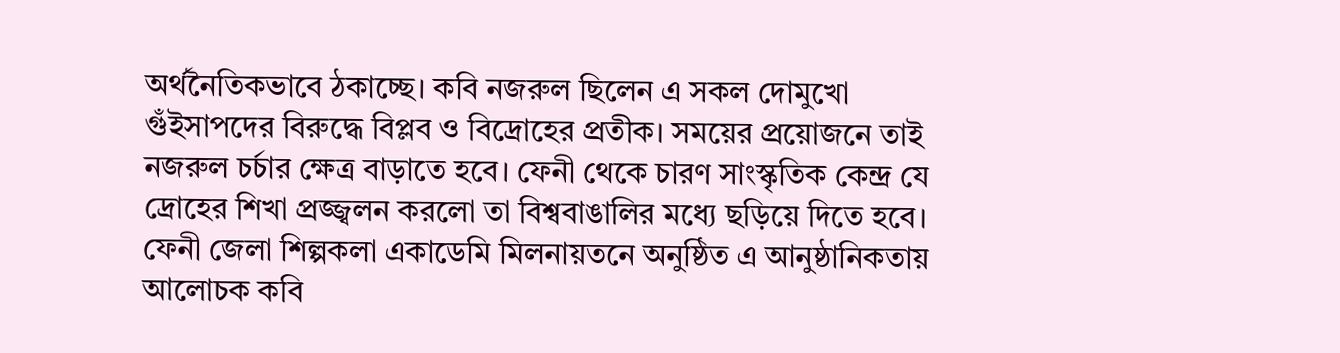অর্থনৈতিকভাবে ঠকাচ্ছে। কবি নজরুল ছিলেন এ সকল দোমুখো গুঁইসাপদের বিরুদ্ধে বিপ্লব ও বিদ্রোহের প্রতীক। সময়ের প্রয়োজনে তাই নজরুল চর্চার ক্ষেত্র বাড়াতে হবে। ফেনী থেকে চারণ সাংস্কৃতিক কেন্দ্র যে দ্রোহের শিখা প্রজ্জ্বলন করলো তা বিশ্ববাঙালির মধ্যে ছড়িয়ে দিতে হবে।
ফেনী জেলা শিল্পকলা একাডেমি মিলনায়তনে অনুষ্ঠিত এ আনুষ্ঠানিকতায় আলোচক কবি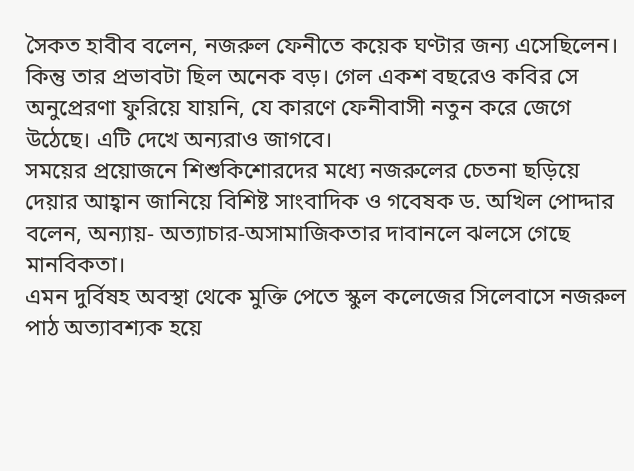সৈকত হাবীব বলেন, নজরুল ফেনীতে কয়েক ঘণ্টার জন্য এসেছিলেন। কিন্তু তার প্রভাবটা ছিল অনেক বড়। গেল একশ বছরেও কবির সে অনুপ্রেরণা ফুরিয়ে যায়নি, যে কারণে ফেনীবাসী নতুন করে জেগে উঠেছে। এটি দেখে অন্যরাও জাগবে।
সময়ের প্রয়োজনে শিশুকিশোরদের মধ্যে নজরুলের চেতনা ছড়িয়ে দেয়ার আহ্বান জানিয়ে বিশিষ্ট সাংবাদিক ও গবেষক ড. অখিল পোদ্দার বলেন, অন্যায়- অত্যাচার-অসামাজিকতার দাবানলে ঝলসে গেছে মানবিকতা।
এমন দুর্বিষহ অবস্থা থেকে মুক্তি পেতে স্কুল কলেজের সিলেবাসে নজরুল পাঠ অত্যাবশ্যক হয়ে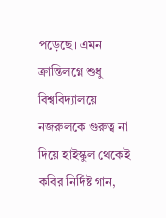পড়েছে। এমন ক্রান্তিলগ্নে শুধু বিশ্ববিদ্যালয়ে নজরুলকে গুরুত্ব না দিয়ে হাইস্কুল থেকেই কবির নির্দিষ্ট গান,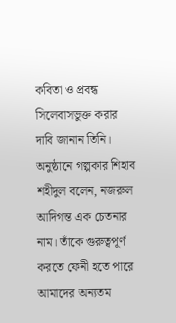কবিতা ও প্রবন্ধ সিলেবাসভুক্ত করার দাবি জানান তিনি।
অনুষ্ঠানে গল্পকার শিহাব শহীদুল বলেন, নজরুল আদিগন্ত এক চেতনার নাম। তাঁকে গুরুত্বপূর্ণ করতে ফেনী হতে পারে আমাদের অন্যতম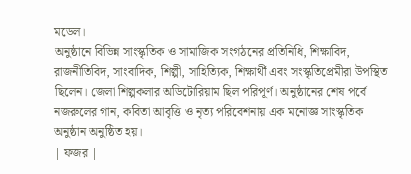মডেল।
অনুষ্ঠানে বিভিন্ন সাংস্কৃতিক ও সামাজিক সংগঠনের প্রতিনিধি, শিক্ষাবিদ, রাজনীতিবিদ, সাংবাদিক, শিল্পী, সাহিত্যিক, শিক্ষার্থী এবং সংস্কৃতিপ্রেমীরা উপস্থিত ছিলেন। জেলা শিল্পকলার অডিটোরিয়াম ছিল পরিপূর্ণ। অনুষ্ঠানের শেষ পর্বে নজরুলের গান, কবিতা আবৃত্তি ও নৃত্য পরিবেশনায় এক মনোজ্ঞ সাংস্কৃতিক অনুষ্ঠান অনুষ্ঠিত হয়।
| ফজর |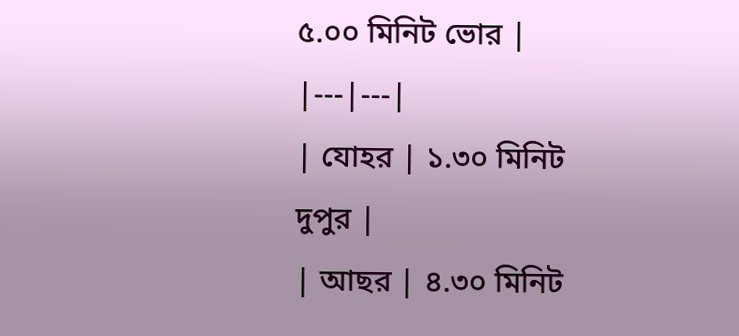৫.০০ মিনিট ভোর |
|---|---|
| যোহর | ১.৩০ মিনিট দুপুর |
| আছর | ৪.৩০ মিনিট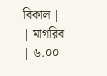বিকাল |
| মাগরিব | ৬.০০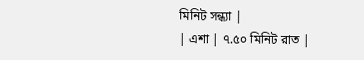মিনিট সন্ধ্যা |
| এশা | ৭.৫০ মিনিট রাত |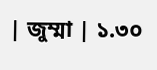| জুম্মা | ১.৩০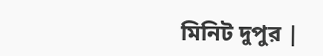মিনিট দুপুর |